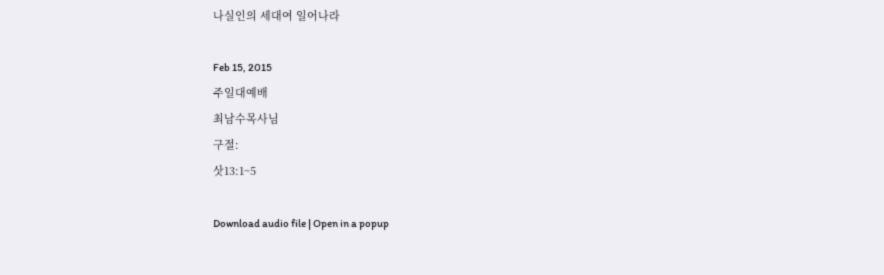나실인의 세대여 일어나라

Feb 15, 2015
주일대예배
최남수목사님
구절:
삿13:1~5

Download audio file | Open in a popup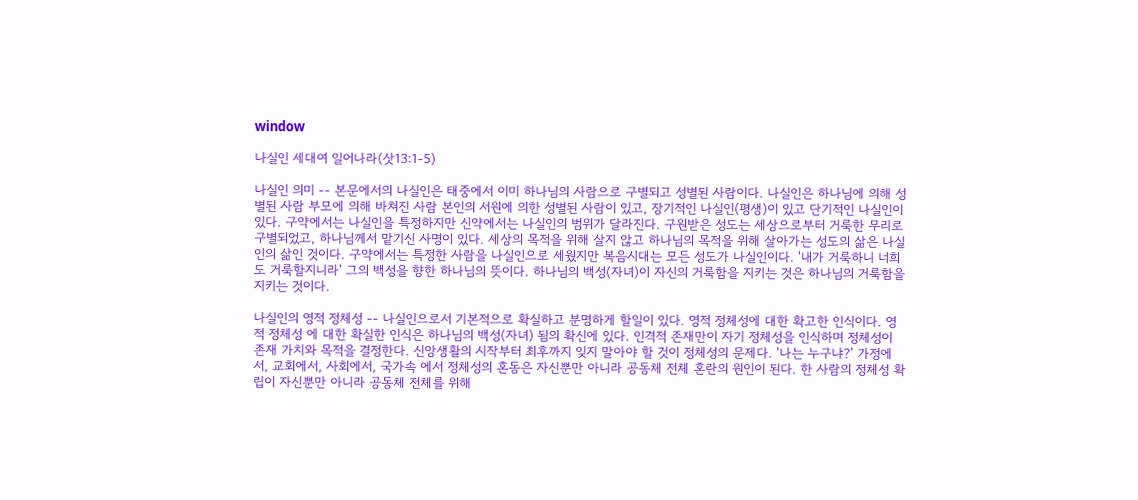window

나실인 세대여 일어나라(삿13:1-5)

나실인 의미 -- 본문에서의 나실인은 태중에서 이미 하나님의 사람으로 구별되고 성별된 사람이다. 나실인은 하나님에 의해 성별된 사람 부모에 의해 바쳐진 사람 본인의 서원에 의한 성별된 사람이 있고, 장기적인 나실인(평생)이 있고 단기적인 나실인이 있다. 구약에서는 나실인을 특정하지만 신약에서는 나실인의 범위가 달라진다. 구원받은 성도는 세상으로부터 거룩한 무리로 구별되었고, 하나님께서 맡기신 사명이 있다. 세상의 목적을 위해 살지 않고 하나님의 목적을 위해 살아가는 성도의 삶은 나실인의 삶인 것이다. 구약에서는 특정한 사람을 나실인으로 세웠지만 복음시대는 모든 성도가 나실인이다. '내가 거룩하니 너희도 거룩할지니라' 그의 백성을 향한 하나님의 뜻이다. 하나님의 백성(자녀)이 자신의 거룩함을 지키는 것은 하나님의 거룩함을 지키는 것이다.

나실인의 영적 정체성 -- 나실인으로서 기본적으로 확실하고 분명하게 할일이 있다. 영적 정체성에 대한 확고한 인식이다. 영적 정체성 에 대한 확실한 인식은 하나님의 백성(자녀) 됨의 확신에 있다. 인격적 존재만이 자기 정체성을 인식하며 정체성이 존재 가치와 목적을 결정한다. 신앙생활의 시작부터 최후까지 잊지 말아야 할 것이 정체성의 문제다. '나는 누구냐?' 가정에서, 교회에서, 사회에서, 국가속 에서 정체성의 혼동은 자신뿐만 아니라 공동체 전체 혼란의 원인이 된다. 한 사람의 정체성 확립이 자신뿐만 아니라 공동체 전체를 위해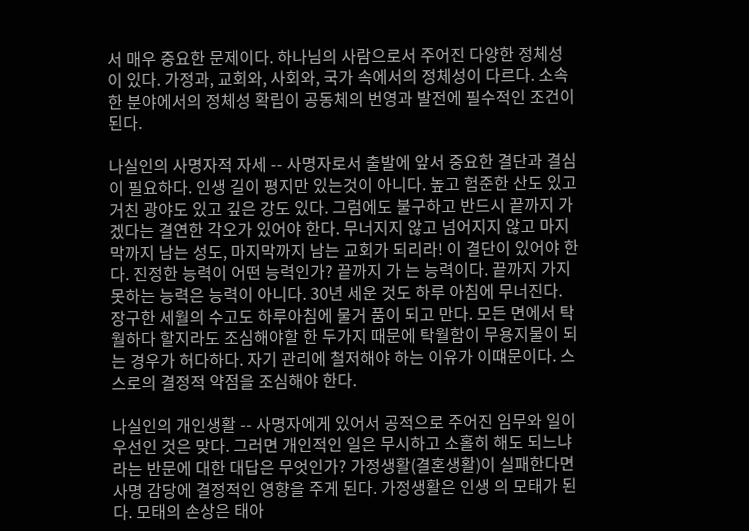서 매우 중요한 문제이다. 하나님의 사람으로서 주어진 다양한 정체성이 있다. 가정과, 교회와, 사회와, 국가 속에서의 정체성이 다르다. 소속한 분야에서의 정체성 확립이 공동체의 번영과 발전에 필수적인 조건이 된다.

나실인의 사명자적 자세 -- 사명자로서 출발에 앞서 중요한 결단과 결심이 필요하다. 인생 길이 평지만 있는것이 아니다. 높고 험준한 산도 있고 거친 광야도 있고 깊은 강도 있다. 그럼에도 불구하고 반드시 끝까지 가겠다는 결연한 각오가 있어야 한다. 무너지지 않고 넘어지지 않고 마지막까지 남는 성도, 마지막까지 남는 교회가 되리라! 이 결단이 있어야 한다. 진정한 능력이 어떤 능력인가? 끝까지 가 는 능력이다. 끝까지 가지 못하는 능력은 능력이 아니다. 30년 세운 것도 하루 아침에 무너진다. 장구한 세월의 수고도 하루아침에 물거 품이 되고 만다. 모든 면에서 탁월하다 할지라도 조심해야할 한 두가지 때문에 탁월함이 무용지물이 되는 경우가 허다하다. 자기 관리에 철저해야 하는 이유가 이떄문이다. 스스로의 결정적 약점을 조심해야 한다.

나실인의 개인생활 -- 사명자에게 있어서 공적으로 주어진 임무와 일이 우선인 것은 맞다. 그러면 개인적인 일은 무시하고 소홀히 해도 되느냐라는 반문에 대한 대답은 무엇인가? 가정생활(결혼생활)이 실패한다면 사명 감당에 결정적인 영향을 주게 된다. 가정생활은 인생 의 모태가 된다. 모태의 손상은 태아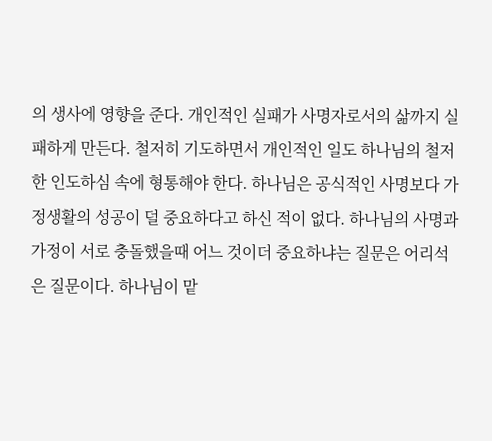의 생사에 영향을 준다. 개인적인 실패가 사명자로서의 삶까지 실패하게 만든다. 철저히 기도하면서 개인적인 일도 하나님의 철저한 인도하심 속에 형통해야 한다. 하나님은 공식적인 사명보다 가정생활의 성공이 덜 중요하다고 하신 적이 없다. 하나님의 사명과 가정이 서로 충돌했을때 어느 것이더 중요하냐는 질문은 어리석은 질문이다. 하나님이 맡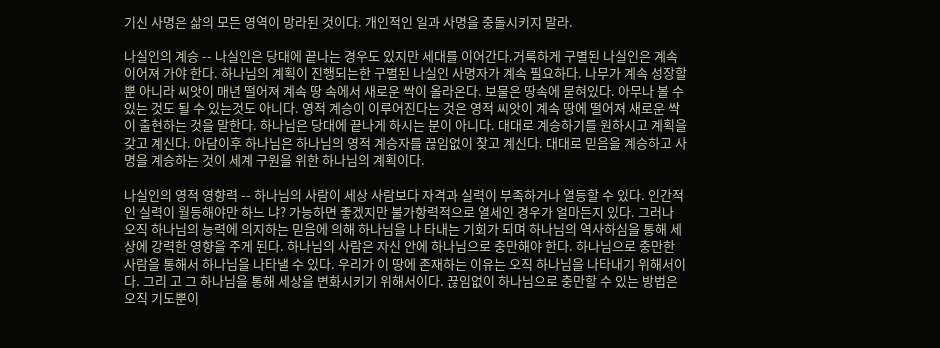기신 사명은 삶의 모든 영역이 망라된 것이다. 개인적인 일과 사명을 충돌시키지 말라.

나실인의 계승 -- 나실인은 당대에 끝나는 경우도 있지만 세대를 이어간다.거룩하게 구별된 나실인은 계속 이어져 가야 한다. 하나님의 계획이 진행되는한 구별된 나실인 사명자가 계속 필요하다. 나무가 계속 성장할 뿐 아니라 씨앗이 매년 떨어져 계속 땅 속에서 새로운 싹이 올라온다. 보물은 땅속에 묻혀있다. 아무나 볼 수 있는 것도 될 수 있는것도 아니다. 영적 계승이 이루어진다는 것은 영적 씨앗이 계속 땅에 떨어져 새로운 싹이 출현하는 것을 말한다. 하나님은 당대에 끝나게 하시는 분이 아니다. 대대로 계승하기를 원하시고 계획을 갖고 계신다. 아담이후 하나님은 하나님의 영적 계승자를 끊임없이 찾고 계신다. 대대로 믿음을 계승하고 사명을 계승하는 것이 세계 구원을 위한 하나님의 계획이다.

나실인의 영적 영향력 -- 하나님의 사람이 세상 사람보다 자격과 실력이 부족하거나 열등할 수 있다. 인간적인 실력이 월등해야만 하느 냐? 가능하면 좋겠지만 불가항력적으로 열세인 경우가 얼마든지 있다. 그러나 오직 하나님의 능력에 의지하는 믿음에 의해 하나님을 나 타내는 기회가 되며 하나님의 역사하심을 통해 세상에 강력한 영향을 주게 된다. 하나님의 사람은 자신 안에 하나님으로 충만해야 한다. 하나님으로 충만한 사람을 통해서 하나님을 나타낼 수 있다. 우리가 이 땅에 존재하는 이유는 오직 하나님을 나타내기 위해서이다. 그리 고 그 하나님을 통해 세상을 변화시키기 위해서이다. 끊임없이 하나님으로 충만할 수 있는 방법은 오직 기도뿐이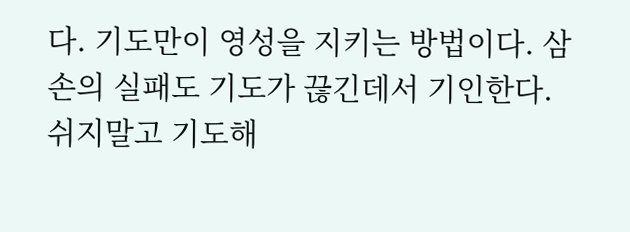다. 기도만이 영성을 지키는 방법이다. 삼손의 실패도 기도가 끊긴데서 기인한다. 쉬지말고 기도해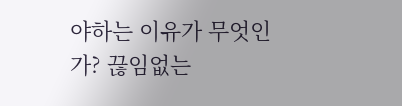야하는 이유가 무엇인가? 끊임없는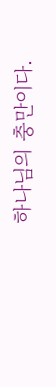하나님의 충만이다.